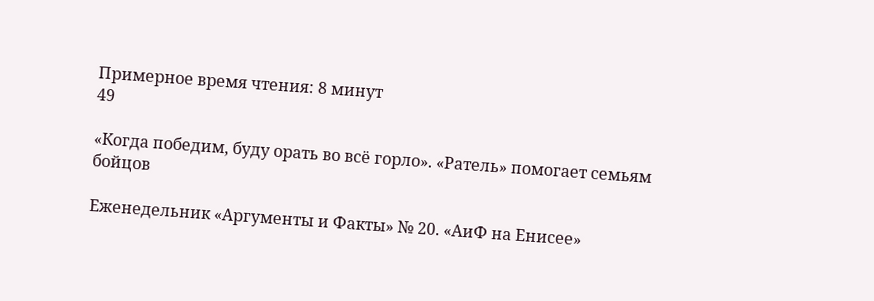Примерное время чтения: 8 минут
49

«Когда победим, буду орать во всё горло». «Ратель» помогает семьям бойцов

Еженедельник «Аргументы и Факты» № 20. «АиФ на Енисее»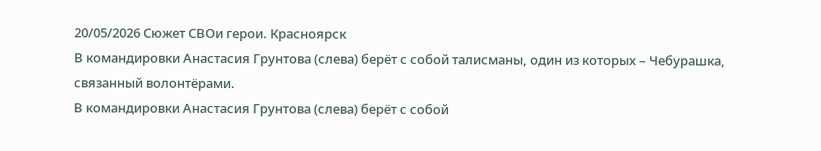20/05/2026 Сюжет СВОи герои. Красноярск
В командировки Анастасия Грунтова (слева) берёт с собой талисманы, один из которых – Чебурашка, связанный волонтёрами.
В командировки Анастасия Грунтова (слева) берёт с собой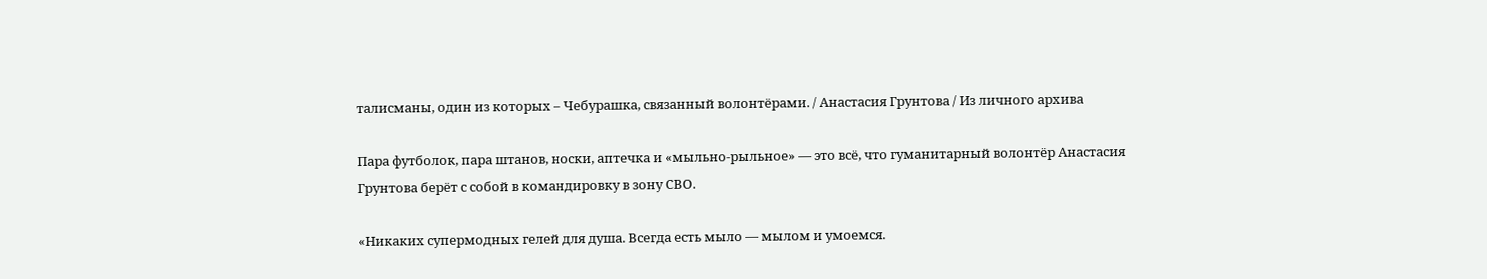талисманы, один из которых – Чебурашка, связанный волонтёрами. / Анастасия Грунтова / Из личного архивa

Пара футболок, пара штанов, носки, аптечка и «мыльно-рыльное» — это всё, что гуманитарный волонтёр Анастасия Грунтова берёт с собой в командировку в зону СВО.

«Никаких супермодных гелей для душа. Всегда есть мыло — мылом и умоемся.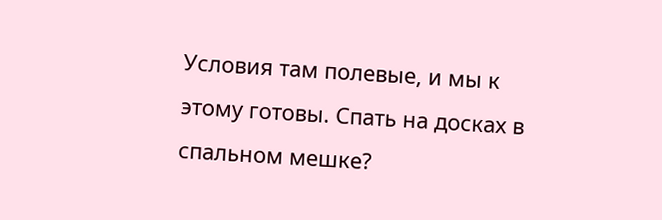Условия там полевые, и мы к этому готовы. Спать на досках в спальном мешке?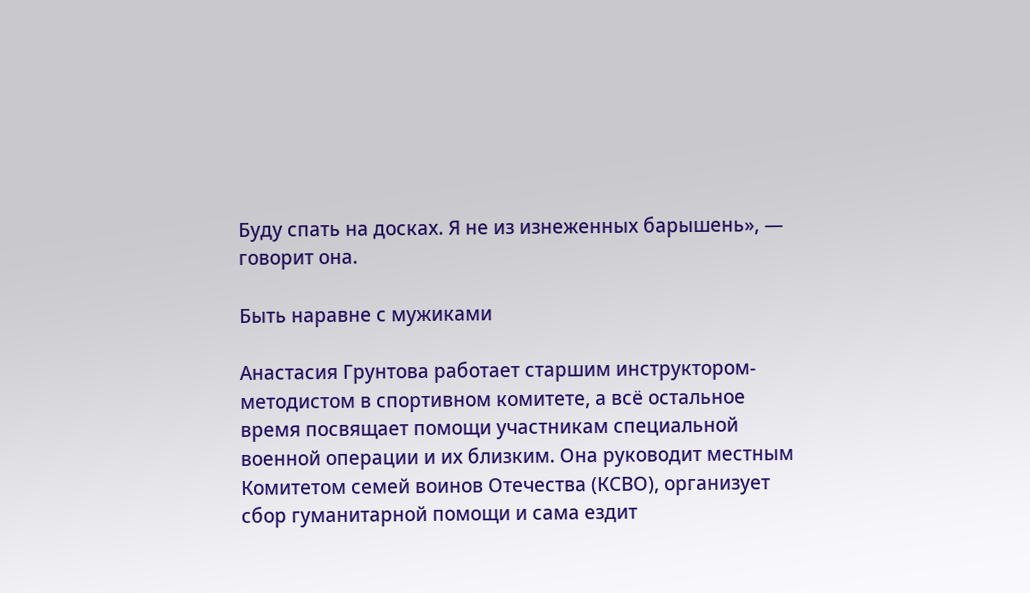Буду спать на досках. Я не из изнеженных барышень», — говорит она.

Быть наравне с мужиками

Анастасия Грунтова работает старшим инструктором-методистом в спортивном комитете, а всё остальное время посвящает помощи участникам специальной военной операции и их близким. Она руководит местным Комитетом семей воинов Отечества (КСВО), организует сбор гуманитарной помощи и сама ездит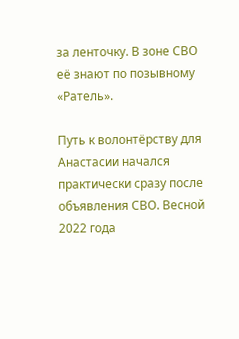за ленточку. В зоне СВО её знают по позывному «Ратель».

Путь к волонтёрству для Анастасии начался практически сразу после объявления СВО. Весной 2022 года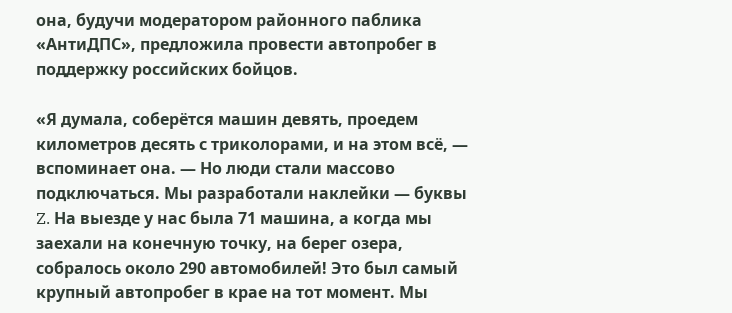она, будучи модератором районного паблика «АнтиДПС», предложила провести автопробег в поддержку российских бойцов.

«Я думала, соберётся машин девять, проедем километров десять с триколорами, и на этом всё, — вспоминает она. — Но люди стали массово подключаться. Мы разработали наклейки — буквы Z. На выезде у нас была 71 машина, а когда мы заехали на конечную точку, на берег озера, собралось около 290 автомобилей! Это был самый крупный автопробег в крае на тот момент. Мы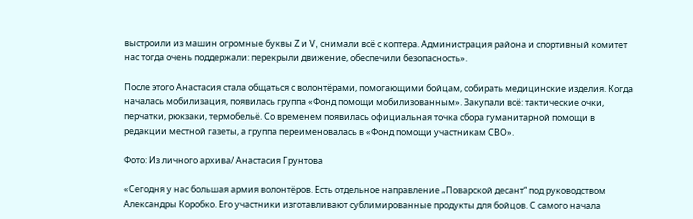выстроили из машин огромные буквы Z и V, снимали всё с коптера. Администрация района и спортивный комитет нас тогда очень поддержали: перекрыли движение, обеспечили безопасность».

После этого Анастасия стала общаться с волонтёрами, помогающими бойцам, собирать медицинские изделия. Когда началась мобилизация, появилась группа «Фонд помощи мобилизованным». Закупали всё: тактические очки, перчатки, рюкзаки, термобельё. Со временем появилась официальная точка сбора гуманитарной помощи в редакции местной газеты, а группа переименовалась в «Фонд помощи участникам СВО».

Фото: Из личного архивa/ Анастасия Грунтова

«Сегодня у нас большая армия волонтёров. Есть отдельное направление „Поварской десант“ под руководством Александры Коробко. Его участники изготавливают сублимированные продукты для бойцов. С самого начала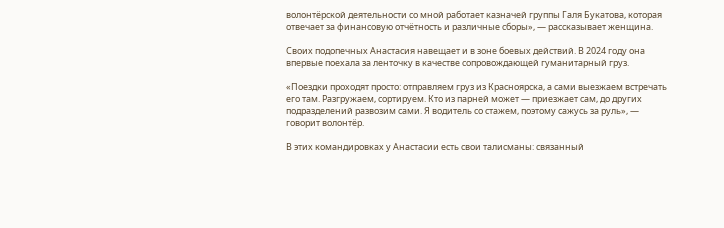волонтёрской деятельности со мной работает казначей группы Галя Букатова, которая отвечает за финансовую отчётность и различные сборы», — рассказывает женщина.

Своих подопечных Анастасия навещает и в зоне боевых действий. В 2024 году она впервые поехала за ленточку в качестве сопровождающей гуманитарный груз.

«Поездки проходят просто: отправляем груз из Красноярска, а сами выезжаем встречать его там. Разгружаем, сортируем. Кто из парней может — приезжает сам, до других подразделений развозим сами. Я водитель со стажем, поэтому сажусь за руль», — говорит волонтёр.

В этих командировках у Анастасии есть свои талисманы: связанный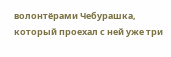волонтёрами Чебурашка, который проехал с ней уже три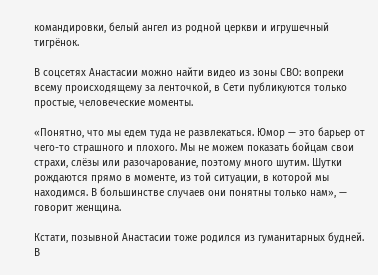командировки, белый ангел из родной церкви и игрушечный тигрёнок.

В соцсетях Анастасии можно найти видео из зоны СВО: вопреки всему происходящему за ленточкой, в Сети публикуются только простые, человеческие моменты.

«Понятно, что мы едем туда не развлекаться. Юмор — это барьер от чего-то страшного и плохого. Мы не можем показать бойцам свои страхи, слёзы или разочарование, поэтому много шутим. Шутки рождаются прямо в моменте, из той ситуации, в которой мы находимся. В большинстве случаев они понятны только нам», — говорит женщина.

Кстати, позывной Анастасии тоже родился из гуманитарных будней. В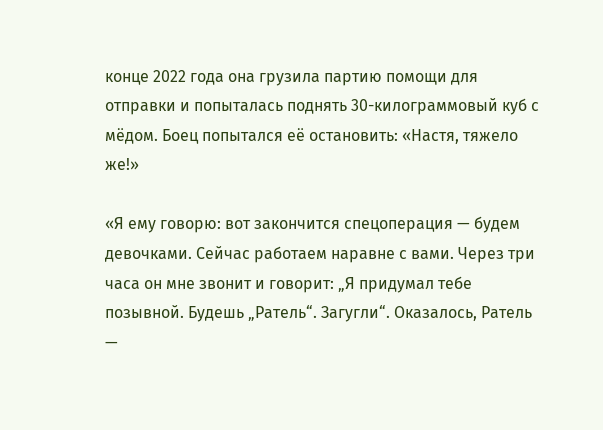конце 2022 года она грузила партию помощи для отправки и попыталась поднять 30-килограммовый куб с мёдом. Боец попытался её остановить: «Настя, тяжело же!»

«Я ему говорю: вот закончится спецоперация — будем девочками. Сейчас работаем наравне с вами. Через три часа он мне звонит и говорит: „Я придумал тебе позывной. Будешь „Ратель“. Загугли“. Оказалось, Ратель —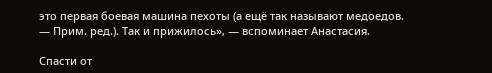это первая боевая машина пехоты (а ещё так называют медоедов. — Прим. ред.). Так и прижилось», — вспоминает Анастасия.

Спасти от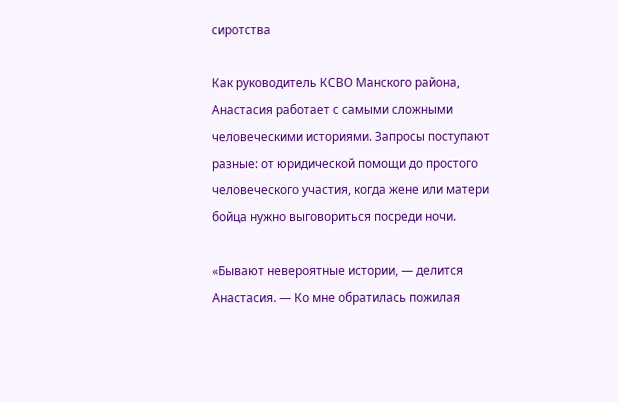сиротства

Как руководитель КСВО Манского района, Анастасия работает с самыми сложными человеческими историями. Запросы поступают разные: от юридической помощи до простого человеческого участия, когда жене или матери бойца нужно выговориться посреди ночи.

«Бывают невероятные истории, — делится Анастасия. — Ко мне обратилась пожилая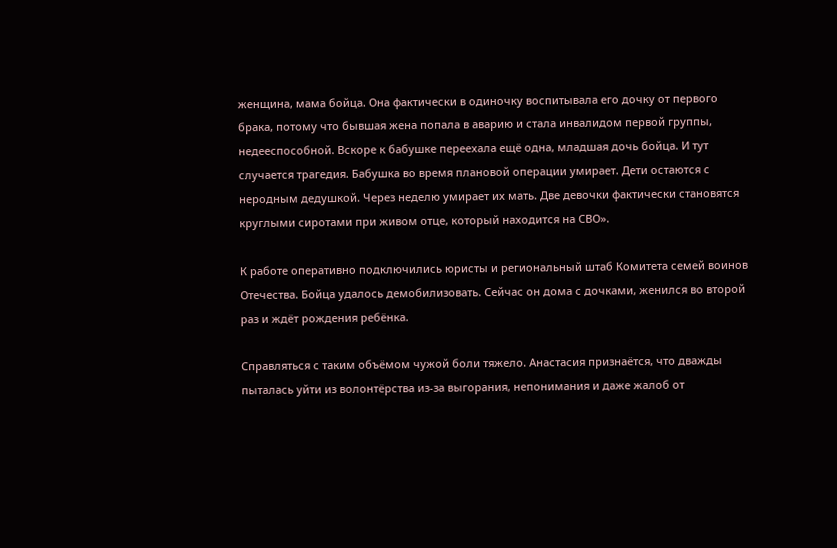женщина, мама бойца. Она фактически в одиночку воспитывала его дочку от первого брака, потому что бывшая жена попала в аварию и стала инвалидом первой группы, недееспособной. Вскоре к бабушке переехала ещё одна, младшая дочь бойца. И тут случается трагедия. Бабушка во время плановой операции умирает. Дети остаются с неродным дедушкой. Через неделю умирает их мать. Две девочки фактически становятся круглыми сиротами при живом отце, который находится на СВО».

К работе оперативно подключились юристы и региональный штаб Комитета семей воинов Отечества. Бойца удалось демобилизовать. Сейчас он дома с дочками, женился во второй раз и ждёт рождения ребёнка.

Справляться с таким объёмом чужой боли тяжело. Анастасия признаётся, что дважды пыталась уйти из волонтёрства из-за выгорания, непонимания и даже жалоб от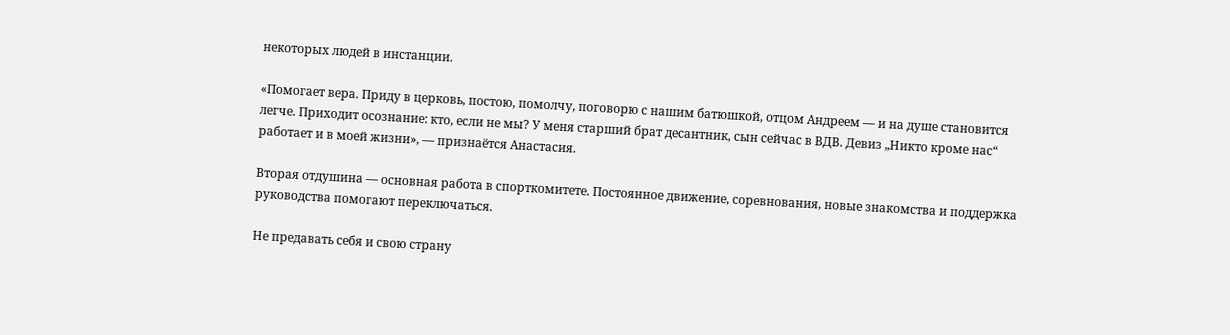некоторых людей в инстанции.

«Помогает вера. Приду в церковь, постою, помолчу, поговорю с нашим батюшкой, отцом Андреем — и на душе становится легче. Приходит осознание: кто, если не мы? У меня старший брат десантник, сын сейчас в ВДВ. Девиз „Никто кроме нас“ работает и в моей жизни», — признаётся Анастасия.

Вторая отдушина — основная работа в спорткомитете. Постоянное движение, соревнования, новые знакомства и поддержка руководства помогают переключаться.

Не предавать себя и свою страну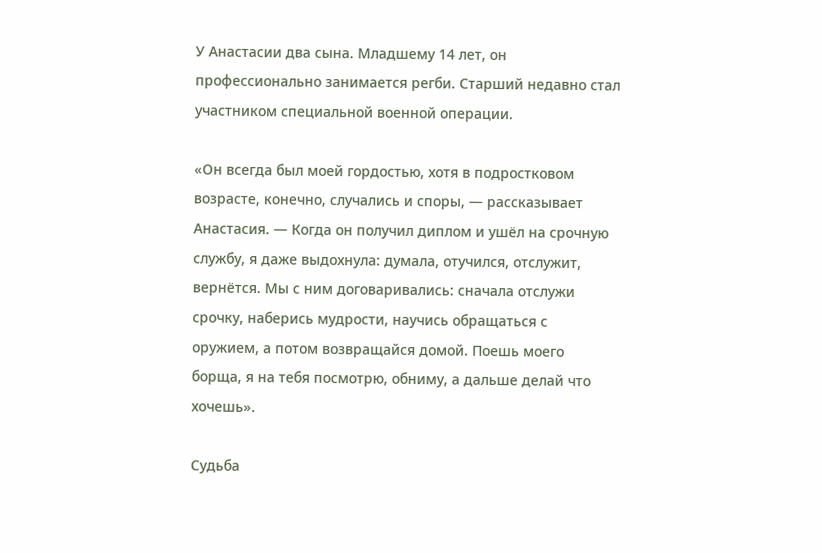У Анастасии два сына. Младшему 14 лет, он профессионально занимается регби. Старший недавно стал участником специальной военной операции.

«Он всегда был моей гордостью, хотя в подростковом возрасте, конечно, случались и споры, — рассказывает Анастасия. — Когда он получил диплом и ушёл на срочную службу, я даже выдохнула: думала, отучился, отслужит, вернётся. Мы с ним договаривались: сначала отслужи срочку, наберись мудрости, научись обращаться с оружием, а потом возвращайся домой. Поешь моего борща, я на тебя посмотрю, обниму, а дальше делай что хочешь».

Судьба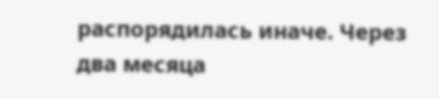распорядилась иначе. Через два месяца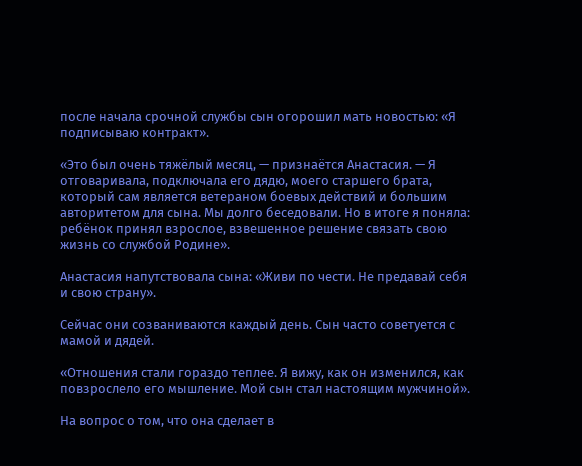после начала срочной службы сын огорошил мать новостью: «Я подписываю контракт».

«Это был очень тяжёлый месяц, — признаётся Анастасия. — Я отговаривала, подключала его дядю, моего старшего брата, который сам является ветераном боевых действий и большим авторитетом для сына. Мы долго беседовали. Но в итоге я поняла: ребёнок принял взрослое, взвешенное решение связать свою жизнь со службой Родине».

Анастасия напутствовала сына: «Живи по чести. Не предавай себя и свою страну».

Сейчас они созваниваются каждый день. Сын часто советуется с мамой и дядей.

«Отношения стали гораздо теплее. Я вижу, как он изменился, как повзрослело его мышление. Мой сын стал настоящим мужчиной».

На вопрос о том, что она сделает в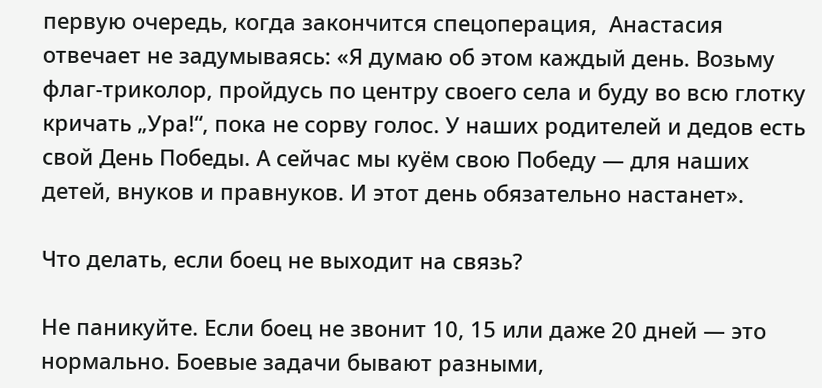первую очередь, когда закончится спецоперация,  Анастасия отвечает не задумываясь: «Я думаю об этом каждый день. Возьму флаг-триколор, пройдусь по центру своего села и буду во всю глотку кричать „Ура!“, пока не сорву голос. У наших родителей и дедов есть свой День Победы. А сейчас мы куём свою Победу — для наших детей, внуков и правнуков. И этот день обязательно настанет».

Что делать, если боец не выходит на связь?

Не паникуйте. Если боец не звонит 10, 15 или даже 20 дней — это нормально. Боевые задачи бывают разными,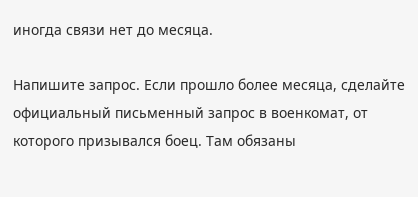иногда связи нет до месяца.

Напишите запрос. Если прошло более месяца, сделайте официальный письменный запрос в военкомат, от которого призывался боец. Там обязаны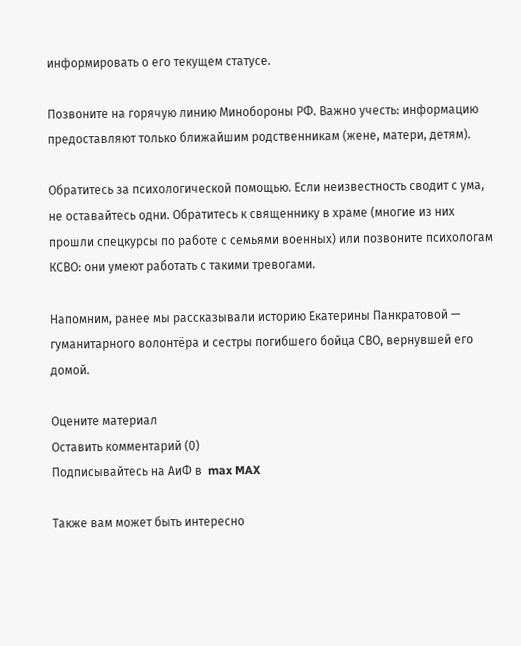информировать о его текущем статусе.

Позвоните на горячую линию Минобороны РФ. Важно учесть: информацию предоставляют только ближайшим родственникам (жене, матери, детям).

Обратитесь за психологической помощью. Если неизвестность сводит с ума, не оставайтесь одни. Обратитесь к священнику в храме (многие из них прошли спецкурсы по работе с семьями военных) или позвоните психологам КСВО: они умеют работать с такими тревогами.

Напомним, ранее мы рассказывали историю Екатерины Панкратовой — гуманитарного волонтёра и сестры погибшего бойца СВО, вернувшей его домой.

Оцените материал
Оставить комментарий (0)
Подписывайтесь на АиФ в  max MAX

Также вам может быть интересно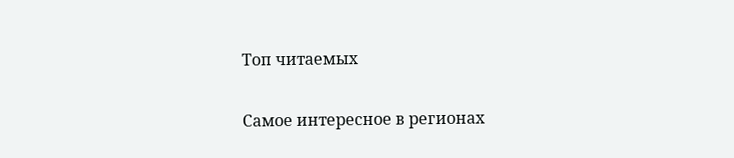Топ читаемых

Самое интересное в регионах